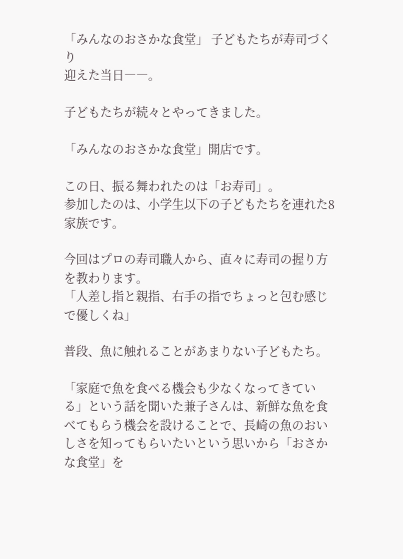「みんなのおさかな食堂」 子どもたちが寿司づくり
迎えた当日――。

子どもたちが続々とやってきました。

「みんなのおさかな食堂」開店です。

この日、振る舞われたのは「お寿司」。
参加したのは、小学生以下の子どもたちを連れた8家族です。

今回はプロの寿司職人から、直々に寿司の握り方を教わります。
「人差し指と親指、右手の指でちょっと包む感じで優しくね」

普段、魚に触れることがあまりない子どもたち。

「家庭で魚を食べる機会も少なくなってきている」という話を聞いた兼子さんは、新鮮な魚を食べてもらう機会を設けることで、長崎の魚のおいしさを知ってもらいたいという思いから「おさかな食堂」を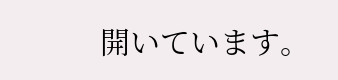開いています。